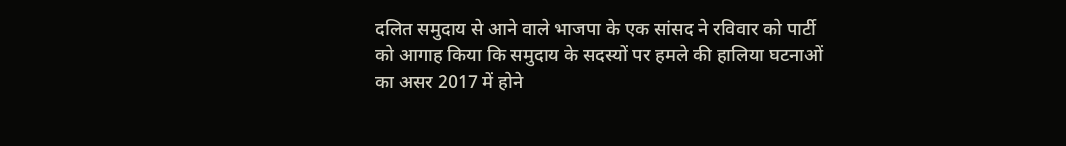दलित समुदाय से आने वाले भाजपा के एक सांसद ने रविवार को पार्टी को आगाह किया कि समुदाय के सदस्यों पर हमले की हालिया घटनाओं का असर 2017 में होने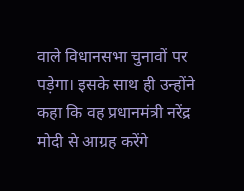वाले विधानसभा चुनावों पर पड़ेगा। इसके साथ ही उन्होंने कहा कि वह प्रधानमंत्री नरेंद्र मोदी से आग्रह करेंगे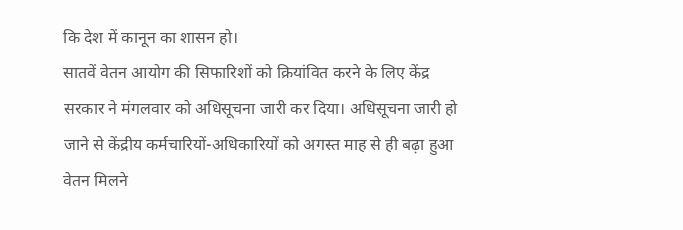कि देश में कानून का शासन हो।
सातवें वेतन आयोग की सिफारिशों को क्रियांवित करने के लिए केंद्र सरकार ने मंगलवार को अधिसूचना जारी कर दिया। अधिसूचना जारी हो जाने से केंद्रीय कर्मचारियों-अधिकारियों को अगस्त माह से ही बढ़ा हुआ वेतन मिलने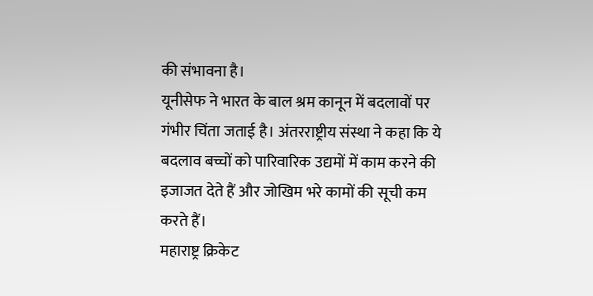की संभावना है।
यूनीसेफ ने भारत के बाल श्रम कानून में बदलावों पर गंभीर चिंता जताई है। अंतरराष्ट्रीय संस्था ने कहा कि ये बदलाव बच्चों को पारिवारिक उद्यमों में काम करने की इजाजत देते हैं और जोखिम भरे कामों की सूची कम करते हैं।
महाराष्ट्र क्रिकेट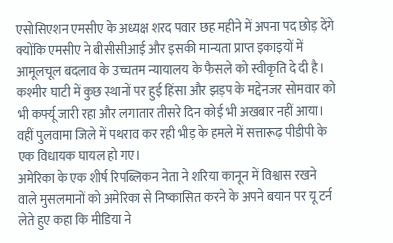एसोसिएशन एमसीए के अध्यक्ष शरद पवार छह महीने में अपना पद छोड़ देंगे क्योंकि एमसीए ने बीसीसीआई और इसकी मान्यता प्राप्त इकाइयों में आमूलचूल बदलाव के उच्चतम न्यायालय के फैसले को स्वीकृति दे दी है।
कश्मीर घाटी में कुछ स्थानों पर हुई हिंसा और झड़प के मद्देनजर सोमवार को भी कर्फ्यू जारी रहा और लगातार तीसरे दिन कोई भी अखबार नहीं आया। वहीं पुलवामा जिले में पथराव कर रही भीड़ के हमले में सत्तारूढ़ पीडीपी के एक विधायक घायल हो गए।
अमेरिका के एक शीर्ष रिपब्लिकन नेता ने शरिया कानून में विश्वास रखने वाले मुसलमानों को अमेरिका से निष्कासित करने के अपने बयान पर यू टर्न लेते हुए कहा कि मीडिया ने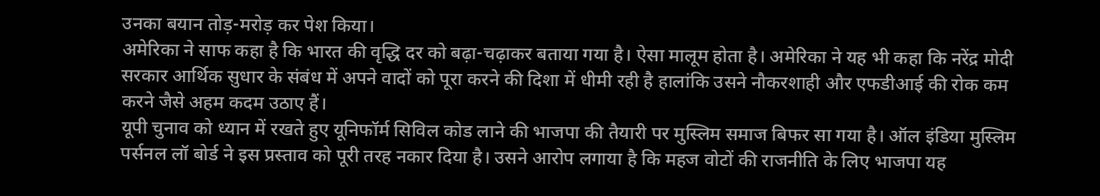उनका बयान तोड़-मरोड़ कर पेश किया।
अमेरिका ने साफ कहा है कि भारत की वृद्धि दर को बढ़ा-चढ़ाकर बताया गया है। ऐसा मालूम होता है। अमेरिका ने यह भी कहा कि नरेंद्र मोदी सरकार आर्थिक सुधार के संबंध में अपने वादों को पूरा करने की दिशा में धीमी रही है हालांकि उसने नौकरशाही और एफडीआई की रोक कम करने जैसे अहम कदम उठाए हैं।
यूपी चुनाव को ध्यान में रखते हुए यूनिफॉर्म सिविल कोड लाने की भाजपा की तैयारी पर मुस्लिम समाज बिफर सा गया है। ऑल इंडिया मुस्लिम पर्सनल लॉ बोर्ड ने इस प्रस्ताव को पूरी तरह नकार दिया है। उसने आरोप लगाया है कि महज वोटों की राजनीति के लिए भाजपा यह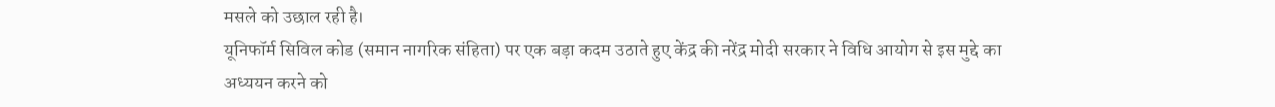मसले को उछाल रही है।
यूनिफॉर्म सिविल कोड (समान नागरिक संहिता) पर एक बड़ा कदम उठाते हुए केंद्र की नरेंद्र मोदी सरकार ने विधि आयोग से इस मुद्दे का अध्ययन करने को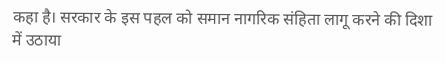कहा है। सरकार के इस पहल को समान नागरिक संहिता लागू करने की दिशा में उठाया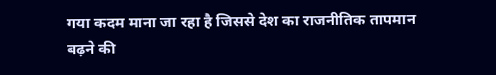गया कदम माना जा रहा है जिससे देश का राजनीतिक तापमान बढ़ने की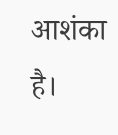आशंका है।